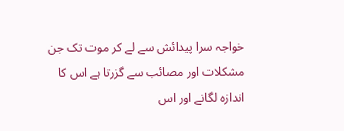خواجہ سرا پیدائش سے لے کر موت تک جن مشکلات اور مصائب سے گزرتا ہے اس کا اندازہ لگانے اور اس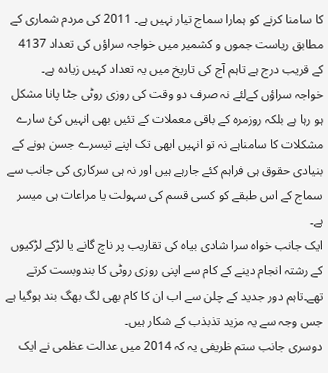کا سامنا کرنے کو ہمارا سماج تیار نہیں ہے۔ 2011 کی مردم شماری کے مطابق ریاست جموں و کشمیر میں خواجہ سراؤں کی تعداد 4137 کے قریب درج ہے تاہم آج کی تاریخ میں یہ تعداد کہیں زیادہ ہے۔
خواجہ سراؤں کےلئے نہ صرف دو وقت کی روزی روٹی جٹا پانا مشکل ہو رہا ہے بلکہ روزمرہ کے باقی معملات کے تئیں بھی انہیں کئ سارے مشکلات کا سامناہے نہ تو انہیں ابھی تک اپنے تیسرے جسن ہونے کے بنیادی حقوق ہی فراہم کئے جارہے ہیں اور نہ ہی سرکاری کی جانب سے سماج کے اس طبقے کو کسی قسم کی سہولت یا مراعات ہی میسر ہے۔
ایک جانب خواہ سرا شادی بیاہ کی تقاریب پر ناچ گانے یا لڑکے لڑکیوں کے رشتہ انجام دینے کے کام سے اپنی روزی روٹی کا بندوبست کرتے تھے۔تاہم دور جدید کے چلن سے اب ان کا کام بھی لگ بھگ بند ہوگیا ہے جس وجہ سے یہ مزید تذبذب کے شکار ہیں۔
دوسری جانب ستم ظریفی یہ کہ 2014 میں عدالت عظمی نے ایک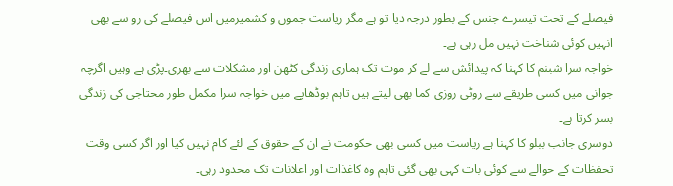فیصلے کے تحت تیسرے جنس کے بطور درجہ دیا تو ہے مگر ریاست جموں و کشمیرمیں اس فیصلے کی رو سے بھی انہیں کوئی شناخت نہیں مل رہی ہے۔
خواجہ سرا شبنم کا کہنا کہ پیدائش سے لے کر موت تک ہماری زندگی کٹھن اور مشکلات سے بھری۔پڑی ہے وہیں اگرچہ جوانی میں کسی طریقے سے روٹی روزی کما بھی لیتے ہیں تاہم بوڈھاپے میں خواجہ سرا مکمل طور محتاجی کی زندگی بسر کرتا ہے۔
دوسری جانب ببلو کا کہنا ہے ریاست میں کسی بھی حکومت نے ان کے حقوق کے لئے کام نہیں کیا اور اگر کسی وقت تحفظات کے حوالے سے کوئی بات کہی بھی گئی تاہم وہ کاغذات اور اعلانات تک محدود رہی۔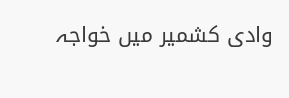وادی کشمیر میں خواجہ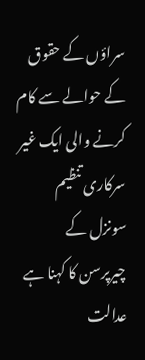سراؤں کے حقوق کے حوالے سے کام کرنے والی ایک غیر سرکاری تنظیم سونزل کے چیرپرسن کا کہنا ہے عدالت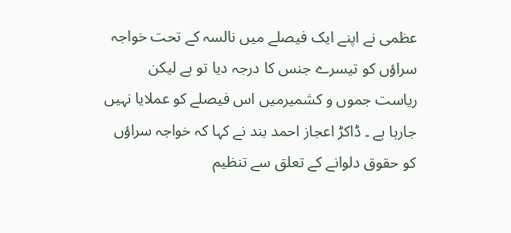عظمی نے اپنے ایک فیصلے میں نالسہ کے تحت خواجہ سراؤں کو تیسرے جنس کا درجہ دیا تو ہے لیکن ریاست جموں و کشمیرمیں اس فیصلے کو عملایا نہیں جارہا ہے ۔ ڈاکڑ اعجاز احمد بند نے کہا کہ خواجہ سراؤں کو حقوق دلوانے کے تعلق سے تنظیم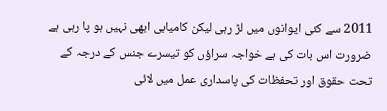2011 سے کئی ایوانوں میں لڑ رہی لیکن کامیابی ابھی نہیں ہو پا رہی ہے
ضرورت اس بات کی ہے خواجہ سراؤں کو تیسرے جنس کے درجہ کے تحت حقوق اور تحفظات کی پاسداری عمل میں لائی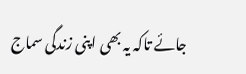جائے تاکہ یہ بھی اپنی زندگی سماج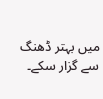میں بہتر ڈھنگ سے گزار سکے۔